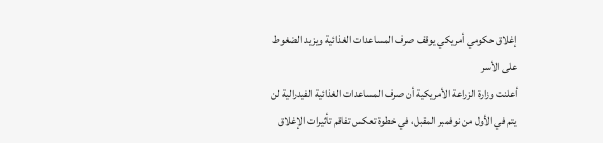إغلاق حكومي أمريكي يوقف صرف المساعدات الغذائية ويزيد الضغوط على الأسر
أعلنت وزارة الزراعة الأمريكية أن صرف المساعدات الغذائية الفيدرالية لن يتم في الأول من نوفمبر المقبل، في خطوة تعكس تفاقم تأثيرات الإغلاق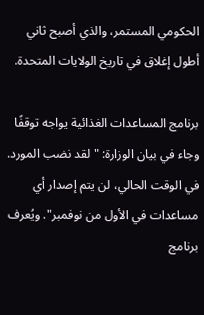الحكومي المستمر، والذي أصبح ثاني أطول إغلاق في تاريخ الولايات المتحدة.

برنامج المساعدات الغذائية يواجه توقفًا
وجاء في بيان الوزارة: "لقد نضب المورد. في الوقت الحالي، لن يتم إصدار أي مساعدات في الأول من نوفمبر". ويُعرف برنامج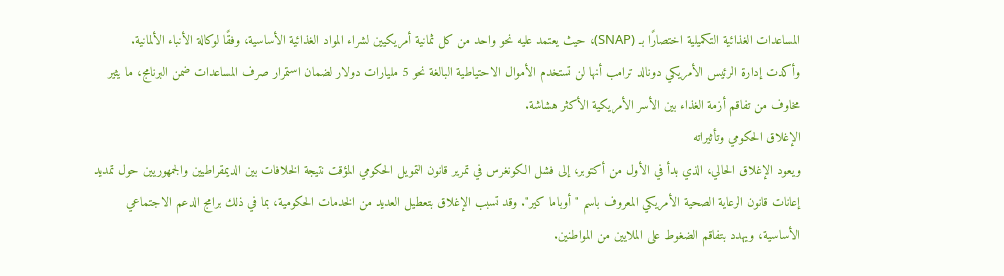المساعدات الغذائية التكميلية اختصارًا بـ (SNAP)، حيث يعتمد عليه نحو واحد من كل ثمانية أمريكيين لشراء المواد الغذائية الأساسية، وفقًا لوكالة الأنباء الألمانية.
وأكدت إدارة الرئيس الأمريكي دونالد ترامب أنها لن تستخدم الأموال الاحتياطية البالغة نحو 5 مليارات دولار لضمان استمرار صرف المساعدات ضمن البرنامج، ما يثير مخاوف من تفاقم أزمة الغذاء بين الأسر الأمريكية الأكثر هشاشة.
الإغلاق الحكومي وتأثيراته
ويعود الإغلاق الحالي، الذي بدأ في الأول من أكتوبر، إلى فشل الكونغرس في تمرير قانون التمويل الحكومي المؤقت نتيجة الخلافات بين الديمقراطيين والجمهوريين حول تمديد إعانات قانون الرعاية الصحية الأمريكي المعروف باسم "أوباما كير". وقد تسبب الإغلاق بتعطيل العديد من الخدمات الحكومية، بما في ذلك برامج الدعم الاجتماعي الأساسية، ويهدد بتفاقم الضغوط على الملايين من المواطنين.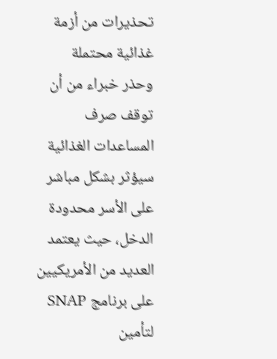تحذيرات من أزمة غذائية محتملة
وحذر خبراء من أن توقف صرف المساعدات الغذائية سيؤثر بشكل مباشر على الأسر محدودة الدخل، حيث يعتمد العديد من الأمريكيين على برنامج SNAP لتأمين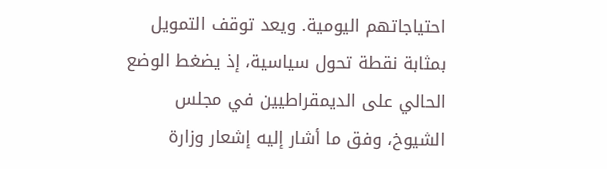احتياجاتهم اليومية. ويعد توقف التمويل بمثابة نقطة تحول سياسية، إذ يضغط الوضع الحالي على الديمقراطيين في مجلس الشيوخ، وفق ما أشار إليه إشعار وزارة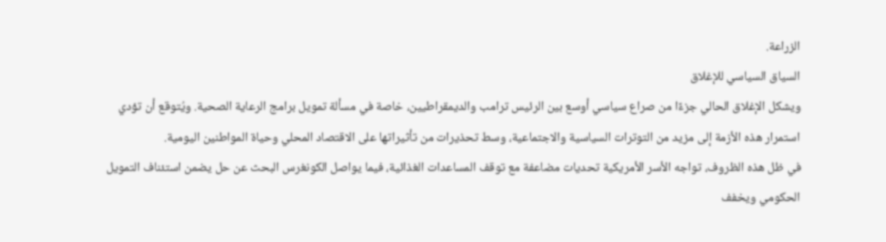الزراعة.
السياق السياسي للإغلاق
ويشكل الإغلاق الحالي جزءًا من صراع سياسي أوسع بين الرئيس ترامب والديمقراطيين، خاصة في مسألة تمويل برامج الرعاية الصحية. ويُتوقع أن تؤدي استمرار هذه الأزمة إلى مزيد من التوترات السياسية والاجتماعية، وسط تحذيرات من تأثيراتها على الاقتصاد المحلي وحياة المواطنين اليومية.
في ظل هذه الظروف، تواجه الأسر الأمريكية تحديات مضاعفة مع توقف المساعدات الغذائية، فيما يواصل الكونغرس البحث عن حل يضمن استئناف التمويل الحكومي ويخفف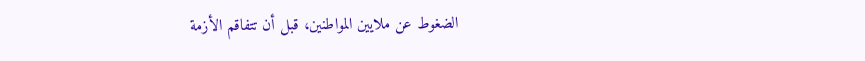الضغوط عن ملايين المواطنين، قبل أن تتفاقم الأزمة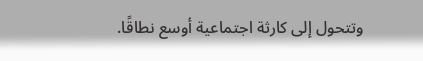وتتحول إلى كارثة اجتماعية أوسع نطاقًا.